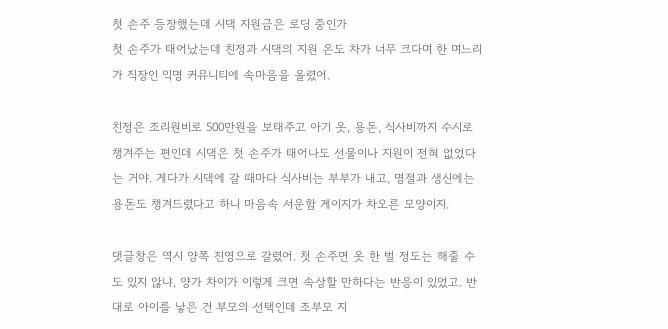첫 손주 등장했는데 시댁 지원금은 로딩 중인가
첫 손주가 태어났는데 친정과 시댁의 지원 온도 차가 너무 크다며 한 며느리가 직장인 익명 커뮤니티에 속마음을 올렸어.

친정은 조리원비로 500만원을 보태주고 아기 옷, 용돈, 식사비까지 수시로 챙겨주는 편인데 시댁은 첫 손주가 태어나도 선물이나 지원이 전혀 없었다는 거야. 게다가 시댁에 갈 때마다 식사비는 부부가 내고, 명절과 생신에는 용돈도 챙겨드렸다고 하니 마음속 서운함 게이지가 차오른 모양이지.

댓글창은 역시 양쪽 진영으로 갈렸어. 첫 손주면 옷 한 벌 정도는 해줄 수도 있지 않냐, 양가 차이가 이렇게 크면 속상할 만하다는 반응이 있었고. 반대로 아이를 낳은 건 부모의 선택인데 조부모 지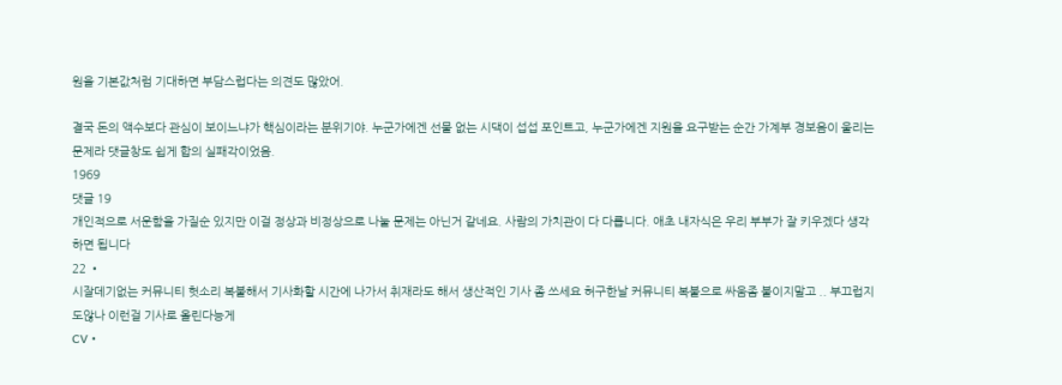원을 기본값처럼 기대하면 부담스럽다는 의견도 많았어.

결국 돈의 액수보다 관심이 보이느냐가 핵심이라는 분위기야. 누군가에겐 선물 없는 시댁이 섭섭 포인트고, 누군가에겐 지원을 요구받는 순간 가계부 경보음이 울리는 문제라 댓글창도 쉽게 합의 실패각이었음.
1969
댓글 19
개인적으로 서운함을 가질순 있지만 이걸 정상과 비정상으로 나눌 문제는 아닌거 같네요. 사람의 가치관이 다 다릅니다. 애초 내자식은 우리 부부가 잘 키우겠다 생각하면 됩니다
22 •
시잘데기없는 커뮤니티 헛소리 복붙해서 기사화할 시간에 나가서 취재라도 해서 생산적인 기사 좀 쓰세요 허구한날 커뮤니티 복붙으로 싸움좀 붙이지말고 .. 부끄럽지도않나 이런걸 기사로 올린다능게
CV •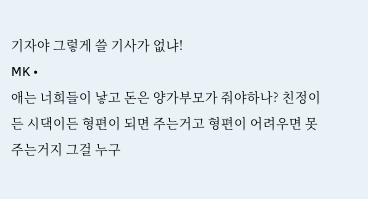기자야 그렇게 쓸 기사가 없냐!
MK •
애는 너희들이 낳고 돈은 양가부모가 줘야하나? 친정이든 시댁이든 형편이 되면 주는거고 형편이 어려우면 못주는거지 그걸 누구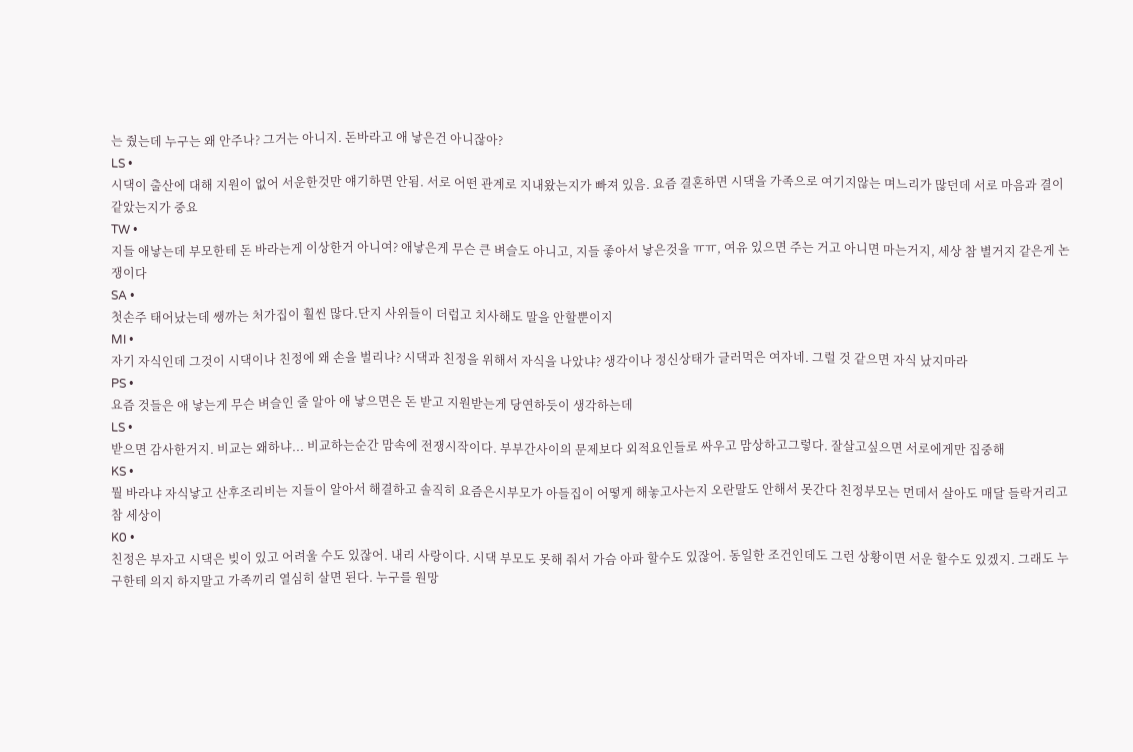는 줬는데 누구는 왜 안주나? 그거는 아니지. 돈바라고 애 낳은건 아니잖아?
LS •
시댁이 출산에 대해 지원이 없어 서운한것만 얘기하면 안됨. 서로 어떤 관계로 지내왔는지가 빠져 있음. 요즘 결혼하면 시댁을 가족으로 여기지않는 며느리가 많던데 서로 마음과 결이 같았는지가 중요
TW •
지들 애낳는데 부모한테 돈 바라는게 이상한거 아니여? 애낳은게 무슨 큰 벼슬도 아니고, 지들 좋아서 낳은것을 ㅠㅠ, 여유 있으면 주는 거고 아니면 마는거지, 세상 참 별거지 같은게 논쟁이다
SA •
첫손주 태어났는데 쌩까는 처가집이 훨씬 많다.단지 사위들이 더럽고 치사해도 말을 안할뿐이지
MI •
자기 자식인데 그것이 시댁이나 친정에 왜 손을 벌리나? 시댁과 친정을 위해서 자식을 나았냐? 생각이나 정신상태가 글러먹은 여자네. 그럴 것 같으면 자식 났지마라
PS •
요즘 것들은 애 낳는게 무슨 벼슬인 줄 알아 애 낳으면은 돈 받고 지원받는게 당연하듯이 생각하는데
LS •
받으면 감사한거지. 비교는 왜하냐... 비교하는순간 맘속에 전쟁시작이다. 부부간사이의 문제보다 외적요인들로 싸우고 맘상하고그렇다. 잘살고싶으면 서로에게만 집중해
KS •
뭘 바라냐 자식낳고 산후조리비는 지들이 알아서 해결하고 솔직히 요즘은시부모가 아들집이 어떻게 해놓고사는지 오란말도 안해서 못간다 친정부모는 먼데서 살아도 매달 들락거리고 참 세상이
K0 •
친정은 부자고 시댁은 빚이 있고 어려울 수도 있잖어. 내리 사랑이다. 시댁 부모도 못해 줘서 가슴 아파 할수도 있잖어. 동일한 조건인데도 그런 상황이면 서운 할수도 있겠지. 그래도 누구한테 의지 하지말고 가족끼리 열심히 살면 된다. 누구를 원망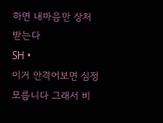하면 내마음만 상처 받는다
SH •
이거 안격어보면 심정 모릅니다 그래서 비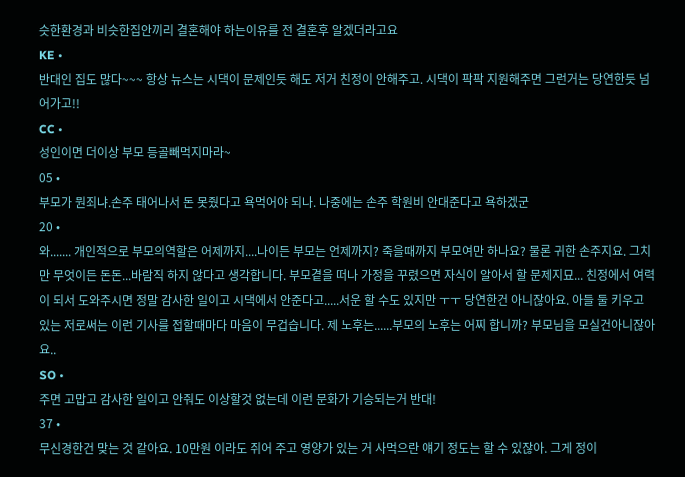슷한환경과 비슷한집안끼리 결혼해야 하는이유를 전 결혼후 알겠더라고요
KE •
반대인 집도 많다~~~ 항상 뉴스는 시댁이 문제인듯 해도 저거 친정이 안해주고. 시댁이 팍팍 지원해주면 그런거는 당연한듯 넘어가고!!
CC •
성인이면 더이상 부모 등골빼먹지마라~
05 •
부모가 뭔죄냐.손주 태어나서 돈 못줬다고 욕먹어야 되나. 나중에는 손주 학원비 안대준다고 욕하겠군
20 •
와....... 개인적으로 부모의역할은 어제까지....나이든 부모는 언제까지? 죽을때까지 부모여만 하나요? 물론 귀한 손주지요. 그치만 무엇이든 돈돈...바람직 하지 않다고 생각합니다. 부모곁을 떠나 가정을 꾸렸으면 자식이 알아서 할 문제지묘... 친정에서 여력이 되서 도와주시면 정말 감사한 일이고 시댁에서 안준다고.....서운 할 수도 있지만 ㅜㅜ 당연한건 아니잖아요. 아들 둘 키우고 있는 저로써는 이런 기사를 접할때마다 마음이 무겁습니다. 제 노후는......부모의 노후는 어찌 합니까? 부모님을 모실건아니잖아요..
SO •
주면 고맙고 감사한 일이고 안줘도 이상할것 없는데 이런 문화가 기승되는거 반대!
37 •
무신경한건 맞는 것 같아요. 10만원 이라도 쥐어 주고 영양가 있는 거 사먹으란 얘기 정도는 할 수 있잖아. 그게 정이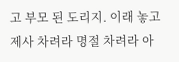고 부모 된 도리지. 이래 놓고 제사 차려라 명절 차려라 아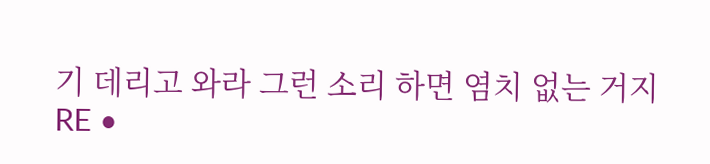기 데리고 와라 그런 소리 하면 염치 없는 거지
RE •